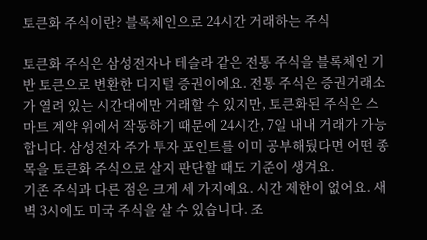토큰화 주식이란? 블록체인으로 24시간 거래하는 주식

토큰화 주식은 삼성전자나 테슬라 같은 전통 주식을 블록체인 기반 토큰으로 변환한 디지털 증권이에요. 전통 주식은 증권거래소가 열려 있는 시간대에만 거래할 수 있지만, 토큰화된 주식은 스마트 계약 위에서 작동하기 때문에 24시간, 7일 내내 거래가 가능합니다. 삼성전자 주가 투자 포인트를 이미 공부해뒀다면 어떤 종목을 토큰화 주식으로 살지 판단할 때도 기준이 생겨요.
기존 주식과 다른 점은 크게 세 가지예요. 시간 제한이 없어요. 새벽 3시에도 미국 주식을 살 수 있습니다. 조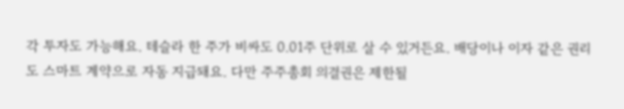각 투자도 가능해요. 테슬라 한 주가 비싸도 0.01주 단위로 살 수 있거든요. 배당이나 이자 같은 권리도 스마트 계약으로 자동 지급돼요. 다만 주주총회 의결권은 제한될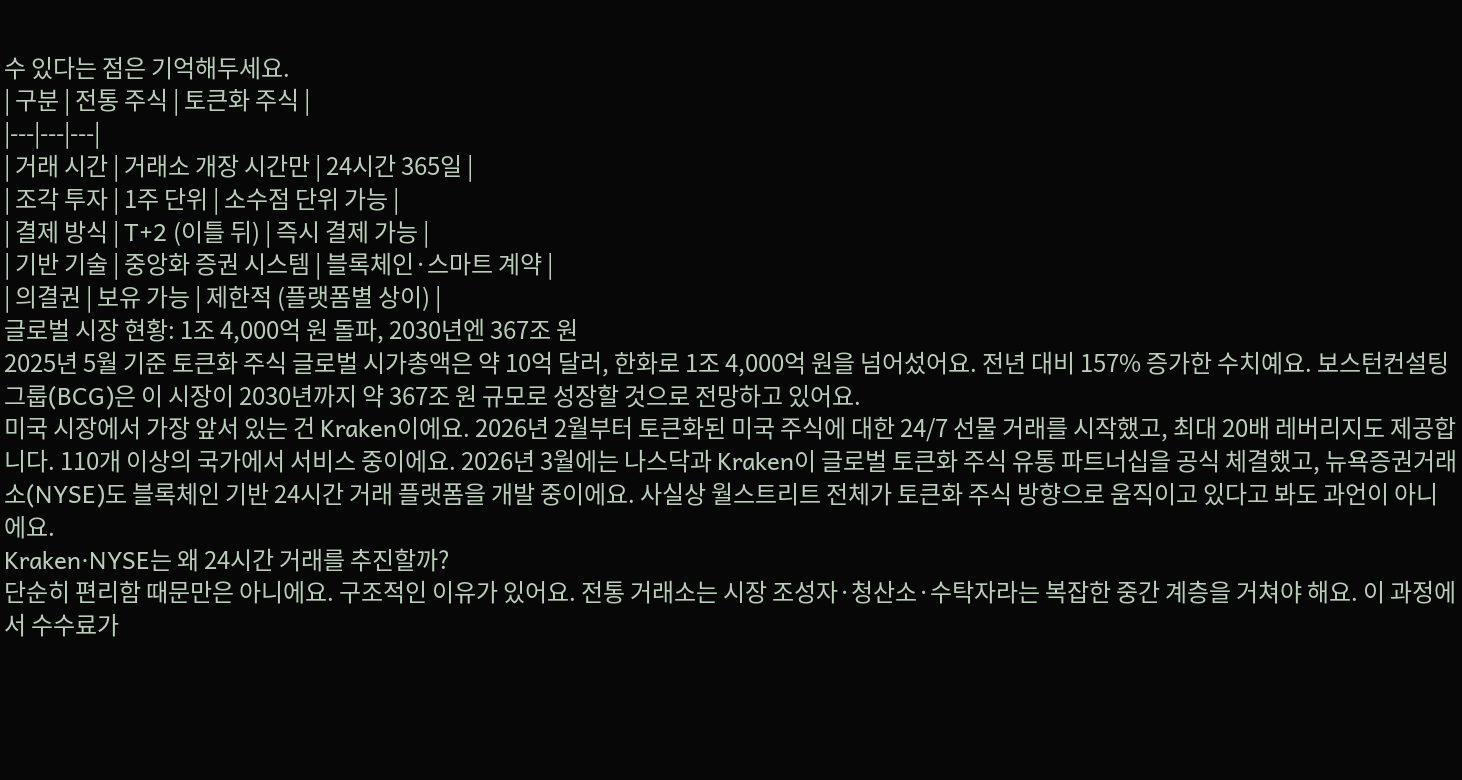수 있다는 점은 기억해두세요.
| 구분 | 전통 주식 | 토큰화 주식 |
|---|---|---|
| 거래 시간 | 거래소 개장 시간만 | 24시간 365일 |
| 조각 투자 | 1주 단위 | 소수점 단위 가능 |
| 결제 방식 | T+2 (이틀 뒤) | 즉시 결제 가능 |
| 기반 기술 | 중앙화 증권 시스템 | 블록체인·스마트 계약 |
| 의결권 | 보유 가능 | 제한적 (플랫폼별 상이) |
글로벌 시장 현황: 1조 4,000억 원 돌파, 2030년엔 367조 원
2025년 5월 기준 토큰화 주식 글로벌 시가총액은 약 10억 달러, 한화로 1조 4,000억 원을 넘어섰어요. 전년 대비 157% 증가한 수치예요. 보스턴컨설팅그룹(BCG)은 이 시장이 2030년까지 약 367조 원 규모로 성장할 것으로 전망하고 있어요.
미국 시장에서 가장 앞서 있는 건 Kraken이에요. 2026년 2월부터 토큰화된 미국 주식에 대한 24/7 선물 거래를 시작했고, 최대 20배 레버리지도 제공합니다. 110개 이상의 국가에서 서비스 중이에요. 2026년 3월에는 나스닥과 Kraken이 글로벌 토큰화 주식 유통 파트너십을 공식 체결했고, 뉴욕증권거래소(NYSE)도 블록체인 기반 24시간 거래 플랫폼을 개발 중이에요. 사실상 월스트리트 전체가 토큰화 주식 방향으로 움직이고 있다고 봐도 과언이 아니에요.
Kraken·NYSE는 왜 24시간 거래를 추진할까?
단순히 편리함 때문만은 아니에요. 구조적인 이유가 있어요. 전통 거래소는 시장 조성자·청산소·수탁자라는 복잡한 중간 계층을 거쳐야 해요. 이 과정에서 수수료가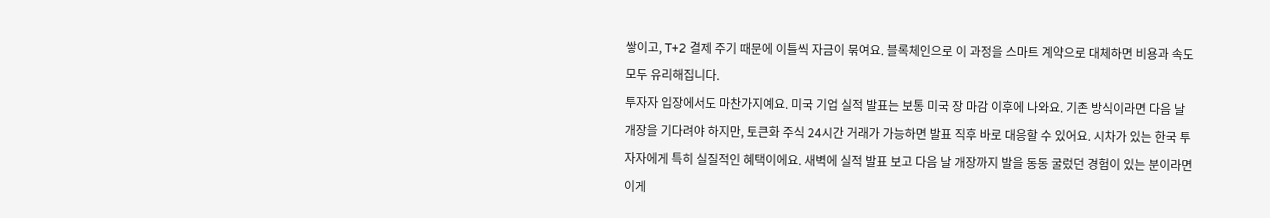쌓이고, T+2 결제 주기 때문에 이틀씩 자금이 묶여요. 블록체인으로 이 과정을 스마트 계약으로 대체하면 비용과 속도 모두 유리해집니다.
투자자 입장에서도 마찬가지예요. 미국 기업 실적 발표는 보통 미국 장 마감 이후에 나와요. 기존 방식이라면 다음 날 개장을 기다려야 하지만, 토큰화 주식 24시간 거래가 가능하면 발표 직후 바로 대응할 수 있어요. 시차가 있는 한국 투자자에게 특히 실질적인 혜택이에요. 새벽에 실적 발표 보고 다음 날 개장까지 발을 동동 굴렀던 경험이 있는 분이라면 이게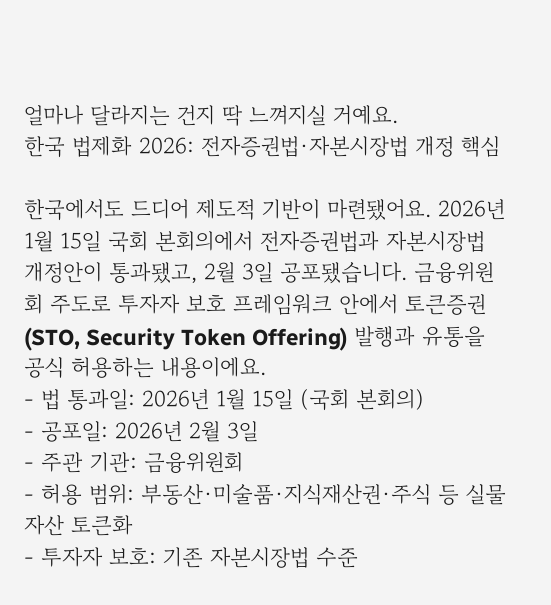얼마나 달라지는 건지 딱 느껴지실 거예요.
한국 법제화 2026: 전자증권법·자본시장법 개정 핵심

한국에서도 드디어 제도적 기반이 마련됐어요. 2026년 1월 15일 국회 본회의에서 전자증권법과 자본시장법 개정안이 통과됐고, 2월 3일 공포됐습니다. 금융위원회 주도로 투자자 보호 프레임워크 안에서 토큰증권(STO, Security Token Offering) 발행과 유통을 공식 허용하는 내용이에요.
- 법 통과일: 2026년 1월 15일 (국회 본회의)
- 공포일: 2026년 2월 3일
- 주관 기관: 금융위원회
- 허용 범위: 부동산·미술품·지식재산권·주식 등 실물자산 토큰화
- 투자자 보호: 기존 자본시장법 수준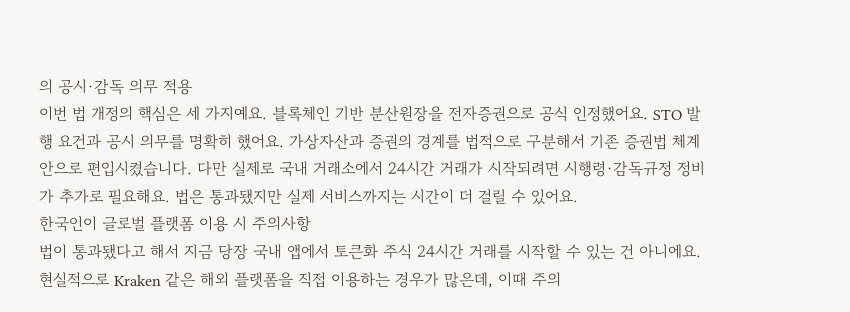의 공시·감독 의무 적용
이번 법 개정의 핵심은 세 가지예요. 블록체인 기반 분산원장을 전자증권으로 공식 인정했어요. STO 발행 요건과 공시 의무를 명확히 했어요. 가상자산과 증권의 경계를 법적으로 구분해서 기존 증권법 체계 안으로 편입시켰습니다. 다만 실제로 국내 거래소에서 24시간 거래가 시작되려면 시행령·감독규정 정비가 추가로 필요해요. 법은 통과됐지만 실제 서비스까지는 시간이 더 걸릴 수 있어요.
한국인이 글로벌 플랫폼 이용 시 주의사항
법이 통과됐다고 해서 지금 당장 국내 앱에서 토큰화 주식 24시간 거래를 시작할 수 있는 건 아니에요. 현실적으로 Kraken 같은 해외 플랫폼을 직접 이용하는 경우가 많은데, 이때 주의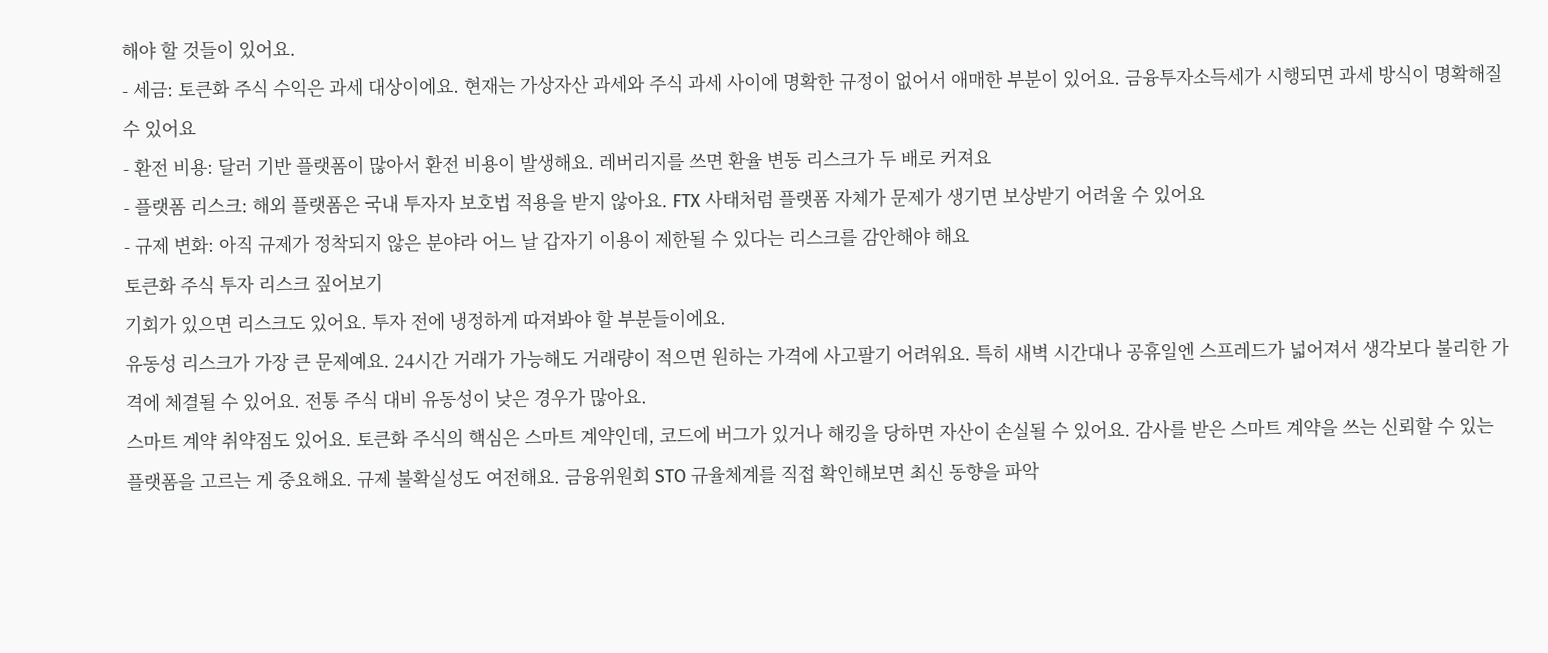해야 할 것들이 있어요.
- 세금: 토큰화 주식 수익은 과세 대상이에요. 현재는 가상자산 과세와 주식 과세 사이에 명확한 규정이 없어서 애매한 부분이 있어요. 금융투자소득세가 시행되면 과세 방식이 명확해질 수 있어요
- 환전 비용: 달러 기반 플랫폼이 많아서 환전 비용이 발생해요. 레버리지를 쓰면 환율 변동 리스크가 두 배로 커져요
- 플랫폼 리스크: 해외 플랫폼은 국내 투자자 보호법 적용을 받지 않아요. FTX 사태처럼 플랫폼 자체가 문제가 생기면 보상받기 어려울 수 있어요
- 규제 변화: 아직 규제가 정착되지 않은 분야라 어느 날 갑자기 이용이 제한될 수 있다는 리스크를 감안해야 해요
토큰화 주식 투자 리스크 짚어보기
기회가 있으면 리스크도 있어요. 투자 전에 냉정하게 따져봐야 할 부분들이에요.
유동성 리스크가 가장 큰 문제예요. 24시간 거래가 가능해도 거래량이 적으면 원하는 가격에 사고팔기 어려워요. 특히 새벽 시간대나 공휴일엔 스프레드가 넓어져서 생각보다 불리한 가격에 체결될 수 있어요. 전통 주식 대비 유동성이 낮은 경우가 많아요.
스마트 계약 취약점도 있어요. 토큰화 주식의 핵심은 스마트 계약인데, 코드에 버그가 있거나 해킹을 당하면 자산이 손실될 수 있어요. 감사를 받은 스마트 계약을 쓰는 신뢰할 수 있는 플랫폼을 고르는 게 중요해요. 규제 불확실성도 여전해요. 금융위원회 STO 규율체계를 직접 확인해보면 최신 동향을 파악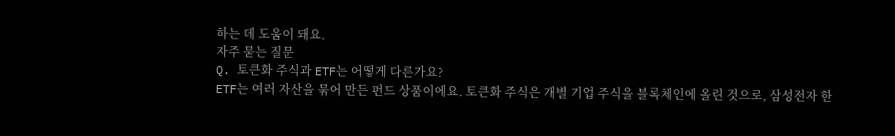하는 데 도움이 돼요.
자주 묻는 질문
Q. 토큰화 주식과 ETF는 어떻게 다른가요?
ETF는 여러 자산을 묶어 만든 펀드 상품이에요. 토큰화 주식은 개별 기업 주식을 블록체인에 올린 것으로, 삼성전자 한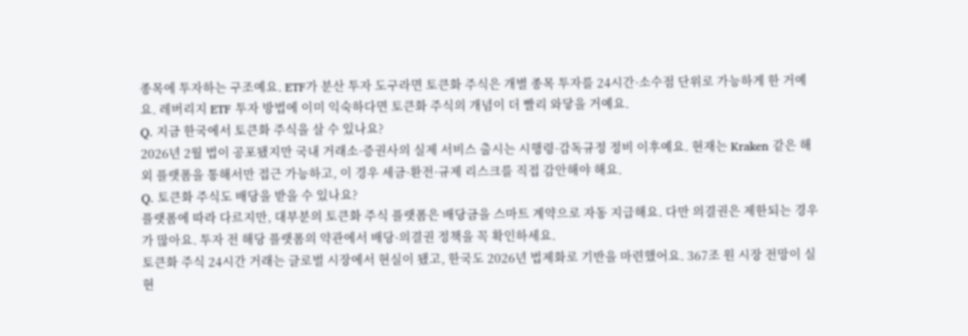종목에 투자하는 구조예요. ETF가 분산 투자 도구라면 토큰화 주식은 개별 종목 투자를 24시간·소수점 단위로 가능하게 한 거예요. 레버리지 ETF 투자 방법에 이미 익숙하다면 토큰화 주식의 개념이 더 빨리 와닿을 거예요.
Q. 지금 한국에서 토큰화 주식을 살 수 있나요?
2026년 2월 법이 공포됐지만 국내 거래소·증권사의 실제 서비스 출시는 시행령·감독규정 정비 이후예요. 현재는 Kraken 같은 해외 플랫폼을 통해서만 접근 가능하고, 이 경우 세금·환전·규제 리스크를 직접 감안해야 해요.
Q. 토큰화 주식도 배당을 받을 수 있나요?
플랫폼에 따라 다르지만, 대부분의 토큰화 주식 플랫폼은 배당금을 스마트 계약으로 자동 지급해요. 다만 의결권은 제한되는 경우가 많아요. 투자 전 해당 플랫폼의 약관에서 배당·의결권 정책을 꼭 확인하세요.
토큰화 주식 24시간 거래는 글로벌 시장에서 현실이 됐고, 한국도 2026년 법제화로 기반을 마련했어요. 367조 원 시장 전망이 실현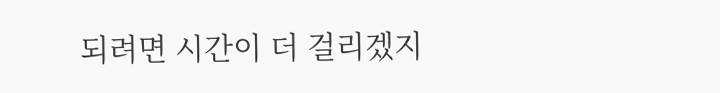되려면 시간이 더 걸리겠지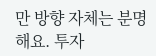만 방향 자체는 분명해요. 투자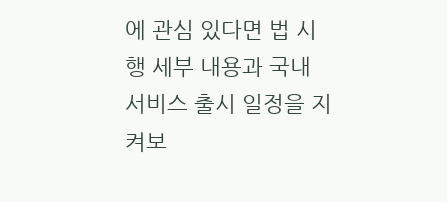에 관심 있다면 법 시행 세부 내용과 국내 서비스 출시 일정을 지켜보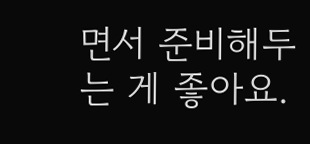면서 준비해두는 게 좋아요.